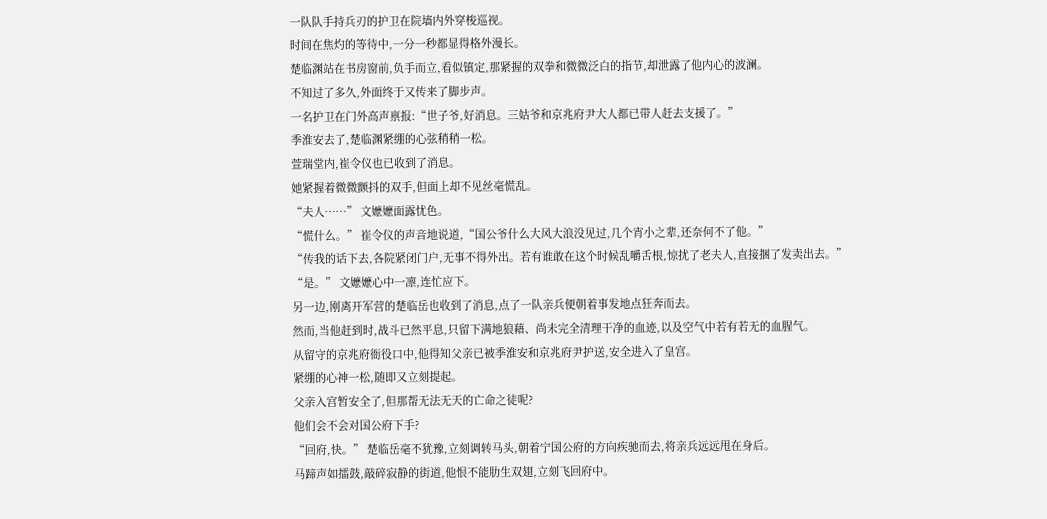一队队手持兵刃的护卫在院墙内外穿梭巡视。
时间在焦灼的等待中,一分一秒都显得格外漫长。
楚临渊站在书房窗前,负手而立,看似镇定,那紧握的双拳和微微泛白的指节,却泄露了他内心的波澜。
不知过了多久,外面终于又传来了脚步声。
一名护卫在门外高声禀报:“世子爷,好消息。三姑爷和京兆府尹大人都已带人赶去支援了。”
季淮安去了,楚临渊紧绷的心弦稍稍一松。
萱瑞堂内,崔令仪也已收到了消息。
她紧握着微微颤抖的双手,但面上却不见丝毫慌乱。
“夫人……” 文嬷嬷面露忧色。
“慌什么。” 崔令仪的声音地说道,“国公爷什么大风大浪没见过,几个宵小之辈,还奈何不了他。”
“传我的话下去,各院紧闭门户,无事不得外出。若有谁敢在这个时候乱嚼舌根,惊扰了老夫人,直接捆了发卖出去。”
“是。” 文嬷嬷心中一凛,连忙应下。
另一边,刚离开军营的楚临岳也收到了消息,点了一队亲兵便朝着事发地点狂奔而去。
然而,当他赶到时,战斗已然平息,只留下满地狼藉、尚未完全清理干净的血迹,以及空气中若有若无的血腥气。
从留守的京兆府衙役口中,他得知父亲已被季淮安和京兆府尹护送,安全进入了皇宫。
紧绷的心神一松,随即又立刻提起。
父亲入宫暂安全了,但那帮无法无天的亡命之徒呢?
他们会不会对国公府下手?
“回府,快。” 楚临岳毫不犹豫,立刻调转马头,朝着宁国公府的方向疾驰而去,将亲兵远远甩在身后。
马蹄声如擂鼓,敲碎寂静的街道,他恨不能肋生双翅,立刻飞回府中。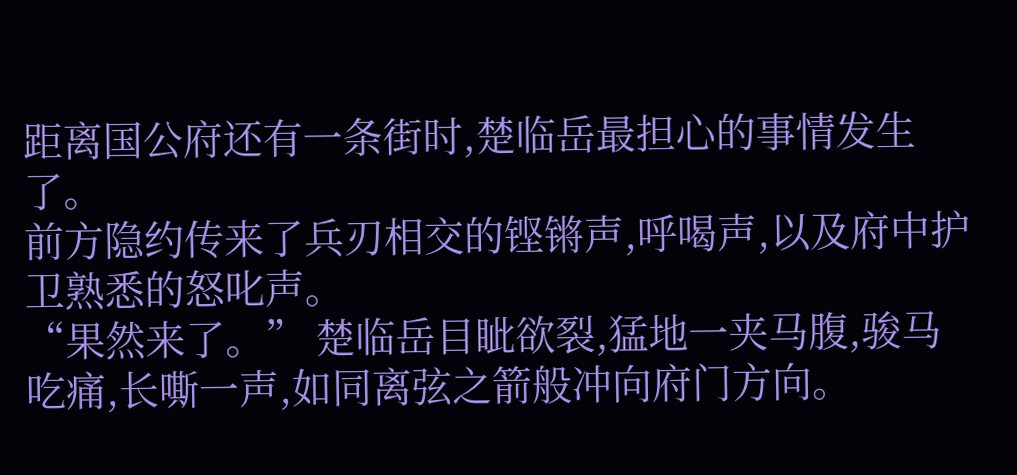距离国公府还有一条街时,楚临岳最担心的事情发生了。
前方隐约传来了兵刃相交的铿锵声,呼喝声,以及府中护卫熟悉的怒叱声。
“果然来了。” 楚临岳目眦欲裂,猛地一夹马腹,骏马吃痛,长嘶一声,如同离弦之箭般冲向府门方向。